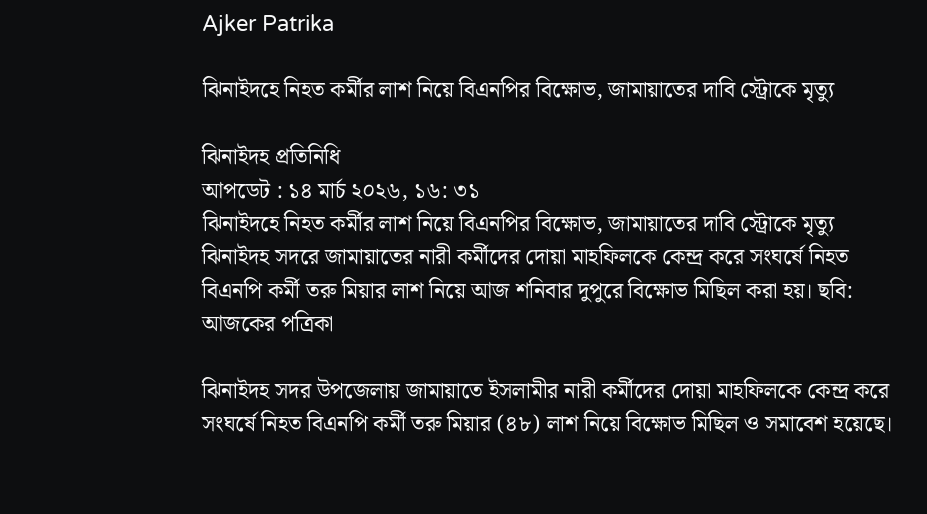Ajker Patrika

ঝিনাইদহে নিহত কর্মীর লাশ নিয়ে বিএনপির বিক্ষোভ, জামায়াতের দাবি স্ট্রোকে মৃত্যু

ঝিনাইদহ প্রতিনিধি
আপডেট : ১৪ মার্চ ২০২৬, ১৬: ৩১
ঝিনাইদহে নিহত কর্মীর লাশ নিয়ে বিএনপির বিক্ষোভ, জামায়াতের দাবি স্ট্রোকে মৃত্যু
ঝিনাইদহ সদরে জামায়াতের নারী কর্মীদের দোয়া মাহফিলকে কেন্দ্র করে সংঘর্ষে নিহত বিএনপি কর্মী তরু মিয়ার লাশ নিয়ে আজ শনিবার দুপুরে বিক্ষোভ মিছিল করা হয়। ছবি: আজকের পত্রিকা

ঝিনাইদহ সদর উপজেলায় জামায়াতে ইসলামীর নারী কর্মীদের দোয়া মাহফিলকে কেন্দ্র করে সংঘর্ষে নিহত বিএনপি কর্মী তরু মিয়ার (৪৮) লাশ নিয়ে বিক্ষোভ মিছিল ও সমাবেশ হয়েছে।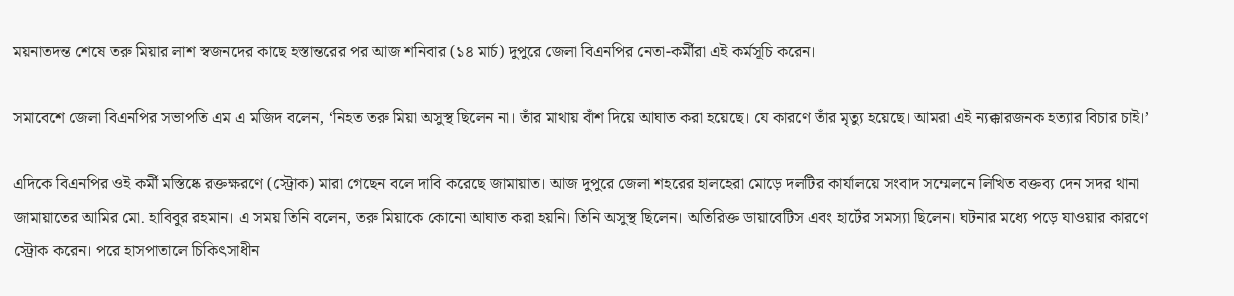ময়নাতদন্ত শেষে তরু মিয়ার লাশ স্বজনদের কাছে হস্তান্তরের পর আজ শনিবার (১৪ মার্চ) দুপুরে জেলা বিএনপির নেতা-কর্মীরা এই কর্মসূচি করেন।

সমাবেশে জেলা বিএনপির সভাপতি এম এ মজিদ বলেন, ‘নিহত তরু মিয়া অসুস্থ ছিলেন না। তাঁর মাথায় বাঁশ দিয়ে আঘাত করা হয়েছে। যে কারণে তাঁর মৃত্যু হয়েছে। আমরা এই ন্যক্কারজনক হত্যার বিচার চাই।’

এদিকে বিএনপির ওই কর্মী মস্তিষ্কে রক্তক্ষরণে (স্ট্রোক) মারা গেছেন বলে দাবি করেছে জামায়াত। আজ দুপুরে জেলা শহরের হালহেরা মোড়ে দলটির কার্যালয়ে সংবাদ সম্মেলনে লিখিত বক্তব্য দেন সদর থানা জামায়াতের আমির মো. হাবিবুর রহমান। এ সময় তিনি বলেন, তরু মিয়াকে কোনো আঘাত করা হয়নি। তিনি অসুস্থ ছিলেন। অতিরিক্ত ডায়াবেটিস এবং হার্টের সমস্যা ছিলেন। ঘটনার মধ্যে পড়ে যাওয়ার কারণে স্ট্রোক করেন। পরে হাসপাতালে চিকিৎসাধীন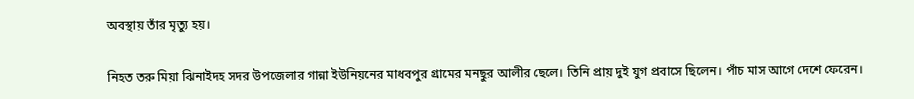অবস্থায় তাঁর মৃত্যু হয়।

নিহত তরু মিয়া ঝিনাইদহ সদর উপজেলার গান্না ইউনিয়নের মাধবপুর গ্রামের মনছুর আলীর ছেলে। তিনি প্রায় দুই যুগ প্রবাসে ছিলেন। পাঁচ মাস আগে দেশে ফেরেন।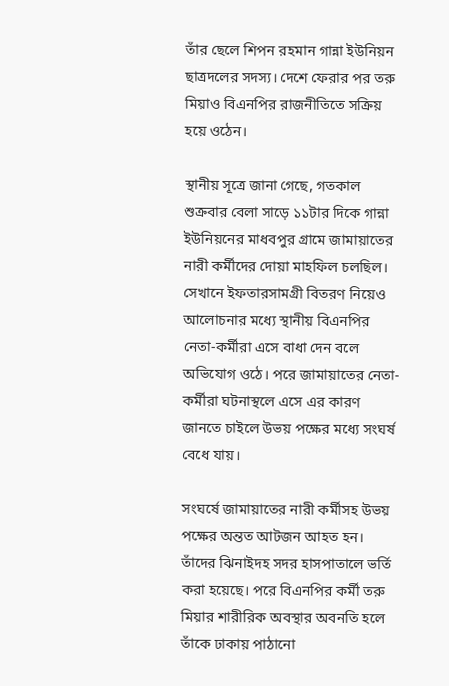তাঁর ছেলে শিপন রহমান গান্না ইউনিয়ন ছাত্রদলের সদস্য। দেশে ফেরার পর তরু মিয়াও বিএনপির রাজনীতিতে সক্রিয় হয়ে ওঠেন।

স্থানীয় সূত্রে জানা গেছে, গতকাল শুক্রবার বেলা সাড়ে ১১টার দিকে গান্না ইউনিয়নের মাধবপুর গ্রামে জামায়াতের নারী কর্মীদের দোয়া মাহফিল চলছিল। সেখানে ইফতারসামগ্রী বিতরণ নিয়েও আলোচনার মধ্যে স্থানীয় বিএনপির নেতা-কর্মীরা এসে বাধা দেন বলে অভিযোগ ওঠে। পরে জামায়াতের নেতা-কর্মীরা ঘটনাস্থলে এসে এর কারণ জানতে চাইলে উভয় পক্ষের মধ্যে সংঘর্ষ বেধে যায়।

সংঘর্ষে জামায়াতের নারী কর্মীসহ উভয় পক্ষের অন্তত আটজন আহত হন। তাঁদের ঝিনাইদহ সদর হাসপাতালে ভর্তি করা হয়েছে। পরে বিএনপির কর্মী তরু মিয়ার শারীরিক অবস্থার অবনতি হলে তাঁকে ঢাকায় পাঠানো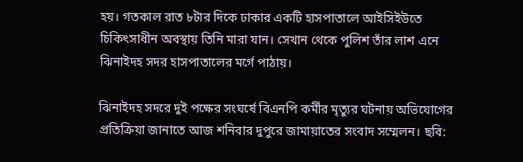হয়। গতকাল রাত ৮টার দিকে ঢাকার একটি হাসপাতালে আইসিইউতে চিকিৎসাধীন অবস্থায় তিনি মারা যান। সেখান থেকে পুলিশ তাঁর লাশ এনে ঝিনাইদহ সদর হাসপাতালের মর্গে পাঠায়।

ঝিনাইদহ সদরে দুই পক্ষের সংঘর্ষে বিএনপি কর্মীর মৃত্যুর ঘটনায় অভিযোগের প্রতিক্রিয়া জানাতে আজ শনিবার দুপুরে জামায়াতের সংবাদ সম্মেলন। ছবি: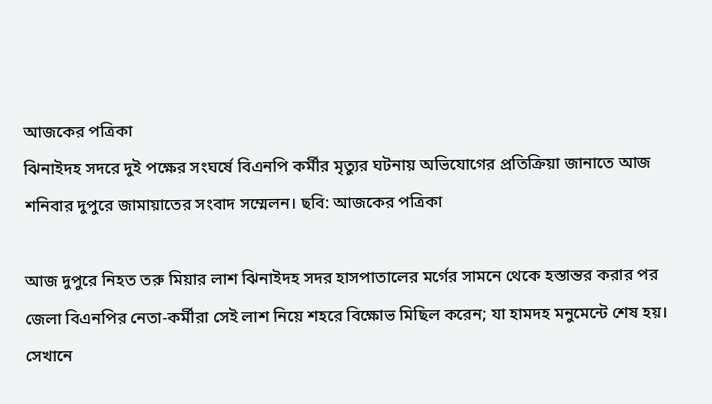আজকের পত্রিকা
ঝিনাইদহ সদরে দুই পক্ষের সংঘর্ষে বিএনপি কর্মীর মৃত্যুর ঘটনায় অভিযোগের প্রতিক্রিয়া জানাতে আজ শনিবার দুপুরে জামায়াতের সংবাদ সম্মেলন। ছবি: আজকের পত্রিকা

আজ দুপুরে নিহত তরু মিয়ার লাশ ঝিনাইদহ সদর হাসপাতালের মর্গের সামনে থেকে হস্তান্তর করার পর জেলা বিএনপির নেতা-কর্মীরা সেই লাশ নিয়ে শহরে বিক্ষোভ মিছিল করেন; যা হামদহ মনুমেন্টে শেষ হয়। সেখানে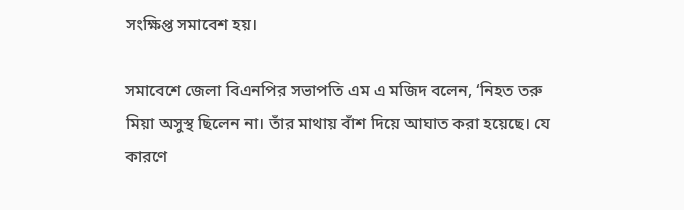সংক্ষিপ্ত সমাবেশ হয়।

সমাবেশে জেলা বিএনপির সভাপতি এম এ মজিদ বলেন, ‘নিহত তরু মিয়া অসুস্থ ছিলেন না। তাঁর মাথায় বাঁশ দিয়ে আঘাত করা হয়েছে। যে কারণে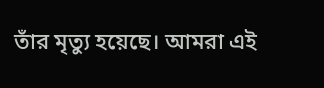তাঁর মৃত্যু হয়েছে। আমরা এই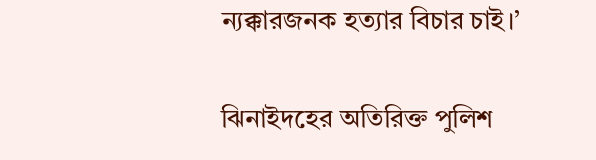ন্যক্কারজনক হত্যার বিচার চাই।’

ঝিনাইদহের অতিরিক্ত পুলিশ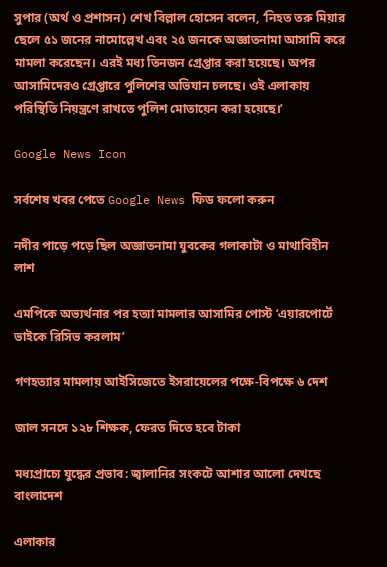সুপার (অর্থ ও প্রশাসন) শেখ বিল্লাল হোসেন বলেন, ‘নিহত তরু মিয়ার ছেলে ৫১ জনের নামোল্লেখ এবং ২৫ জনকে অজ্ঞাতনামা আসামি করে মামলা করেছেন। এরই মধ্য তিনজন গ্রেপ্তার করা হয়েছে। অপর আসামিদেরও গ্রেপ্তারে পুলিশের অভিযান চলছে। ওই এলাকায় পরিস্থিতি নিয়ন্ত্রণে রাখতে পুলিশ মোতায়েন করা হয়েছে।’

Google News Icon

সর্বশেষ খবর পেতে Google News ফিড ফলো করুন

নদীর পাড়ে পড়ে ছিল অজ্ঞাতনামা যুবকের গলাকাটা ও মাথাবিহীন লাশ

এমপিকে অভ্যর্থনার পর হত্যা মামলার আসামির পোস্ট ‘এয়ারপোর্টে ভাইকে রিসিভ করলাম’

গণহত্যার মামলায় আইসিজেতে ইসরায়েলের পক্ষে-বিপক্ষে ৬ দেশ

জাল সনদে ১২৮ শিক্ষক, ফেরত দিতে হবে টাকা

মধ্যপ্রাচ্যে যুদ্ধের প্রভাব: জ্বালানির সংকটে আশার আলো দেখছে বাংলাদেশ

এলাকার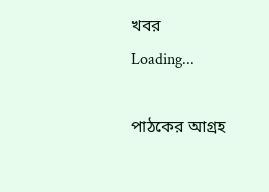খবর
Loading...

পাঠকের আগ্রহ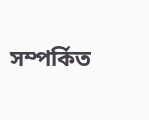সম্পর্কিত